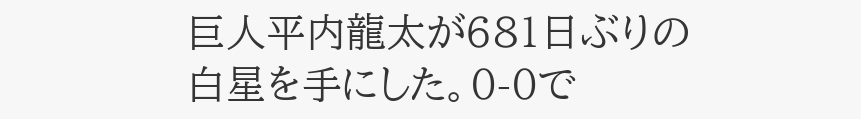巨人平内龍太が681日ぶりの白星を手にした。0-0で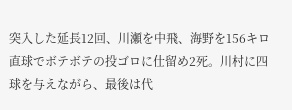突入した延長12回、川瀬を中飛、海野を156キロ直球でボテボテの投ゴロに仕留め2死。川村に四球を与えながら、最後は代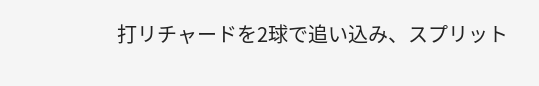打リチャードを2球で追い込み、スプリット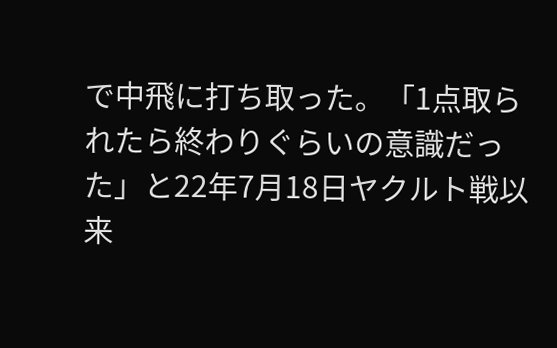で中飛に打ち取った。「1点取られたら終わりぐらいの意識だった」と22年7月18日ヤクルト戦以来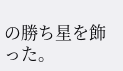の勝ち星を飾った。